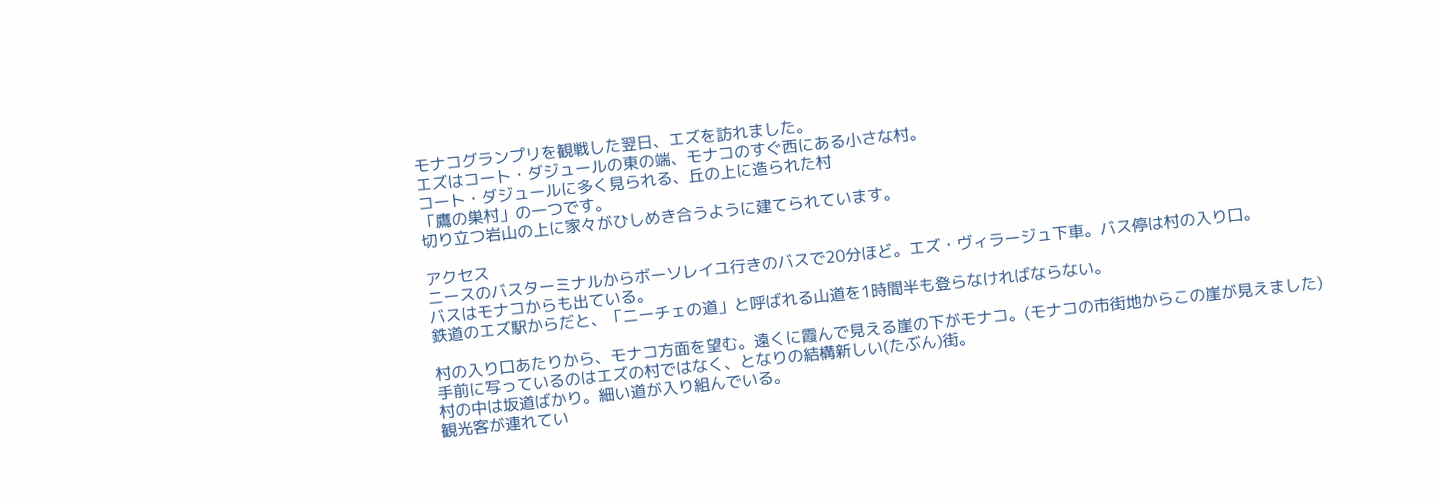モナコグランプリを観戦した翌日、エズを訪れました。
エズはコート・ダジュールの東の端、モナコのすぐ西にある小さな村。
コート・ダジュールに多く見られる、丘の上に造られた村
「鷹の巣村」の一つです。
切り立つ岩山の上に家々がひしめき合うように建てられています。

アクセス
ニースのバスターミナルからボーソレイユ行きのバスで20分ほど。エズ・ヴィラージュ下車。バス停は村の入り口。
バスはモナコからも出ている。
鉄道のエズ駅からだと、「ニーチェの道」と呼ばれる山道を1時間半も登らなければならない。

村の入り口あたりから、モナコ方面を望む。遠くに霞んで見える崖の下がモナコ。(モナコの市街地からこの崖が見えました)
手前に写っているのはエズの村ではなく、となりの結構新しい(たぶん)街。
村の中は坂道ばかり。細い道が入り組んでいる。
観光客が連れてい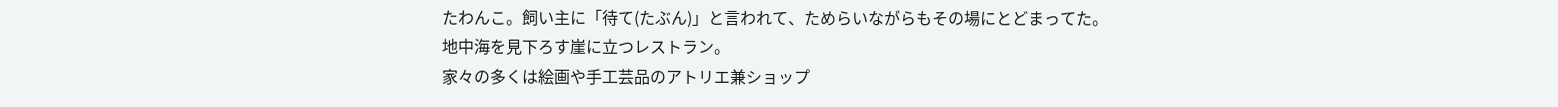たわんこ。飼い主に「待て(たぶん)」と言われて、ためらいながらもその場にとどまってた。
地中海を見下ろす崖に立つレストラン。
家々の多くは絵画や手工芸品のアトリエ兼ショップ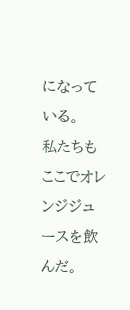になっている。
私たちもここでオレンジジュースを飲んだ。